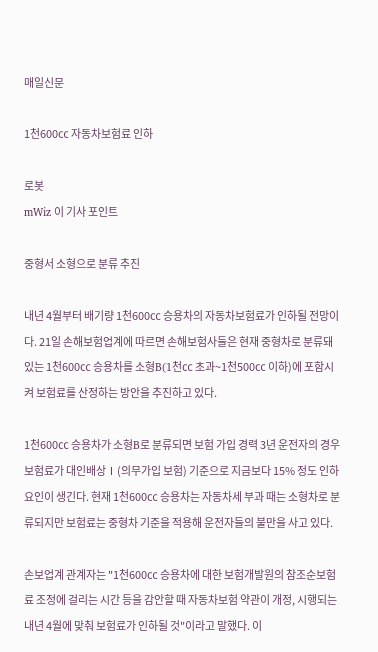매일신문

1천600㏄ 자동차보험료 인하

로봇
mWiz 이 기사 포인트

중형서 소형으로 분류 추진

내년 4월부터 배기량 1천600㏄ 승용차의 자동차보험료가 인하될 전망이다. 21일 손해보험업계에 따르면 손해보험사들은 현재 중형차로 분류돼 있는 1천600㏄ 승용차를 소형B(1천㏄ 초과~1천500㏄ 이하)에 포함시켜 보험료를 산정하는 방안을 추진하고 있다.

1천600㏄ 승용차가 소형B로 분류되면 보험 가입 경력 3년 운전자의 경우 보험료가 대인배상Ⅰ(의무가입 보험) 기준으로 지금보다 15% 정도 인하 요인이 생긴다. 현재 1천600㏄ 승용차는 자동차세 부과 때는 소형차로 분류되지만 보험료는 중형차 기준을 적용해 운전자들의 불만을 사고 있다.

손보업계 관계자는 "1천600㏄ 승용차에 대한 보험개발원의 참조순보험료 조정에 걸리는 시간 등을 감안할 때 자동차보험 약관이 개정, 시행되는 내년 4월에 맞춰 보험료가 인하될 것"이라고 말했다. 이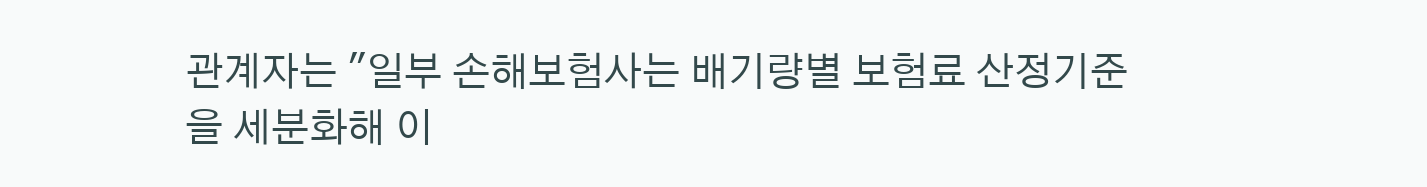관계자는 "일부 손해보험사는 배기량별 보험료 산정기준을 세분화해 이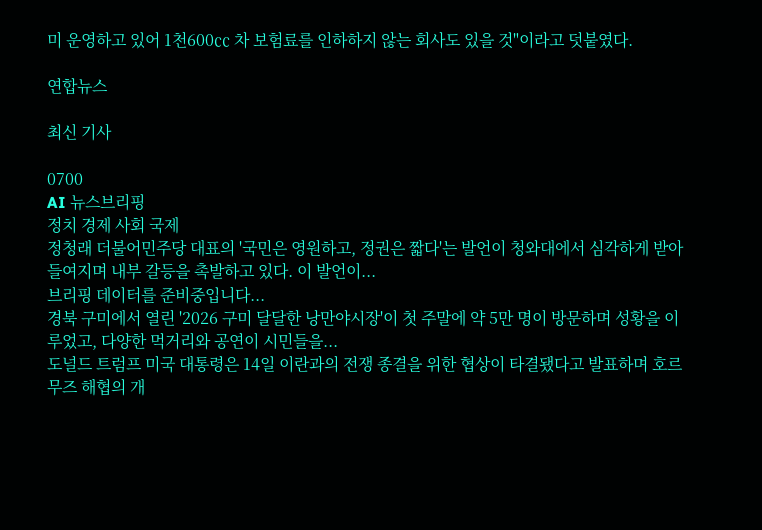미 운영하고 있어 1천600㏄ 차 보험료를 인하하지 않는 회사도 있을 것"이라고 덧붙였다.

연합뉴스

최신 기사

0700
AI 뉴스브리핑
정치 경제 사회 국제
정청래 더불어민주당 대표의 '국민은 영원하고, 정권은 짧다'는 발언이 청와대에서 심각하게 받아들여지며 내부 갈등을 촉발하고 있다. 이 발언이...
브리핑 데이터를 준비중입니다...
경북 구미에서 열린 '2026 구미 달달한 낭만야시장'이 첫 주말에 약 5만 명이 방문하며 성황을 이루었고, 다양한 먹거리와 공연이 시민들을...
도널드 트럼프 미국 대통령은 14일 이란과의 전쟁 종결을 위한 협상이 타결됐다고 발표하며 호르무즈 해협의 개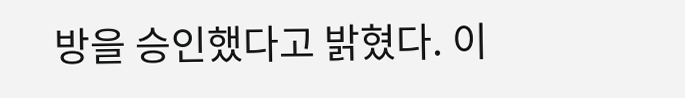방을 승인했다고 밝혔다. 이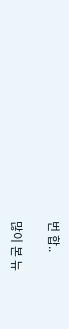번 합..

많이 본 뉴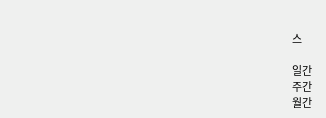스

일간
주간
월간